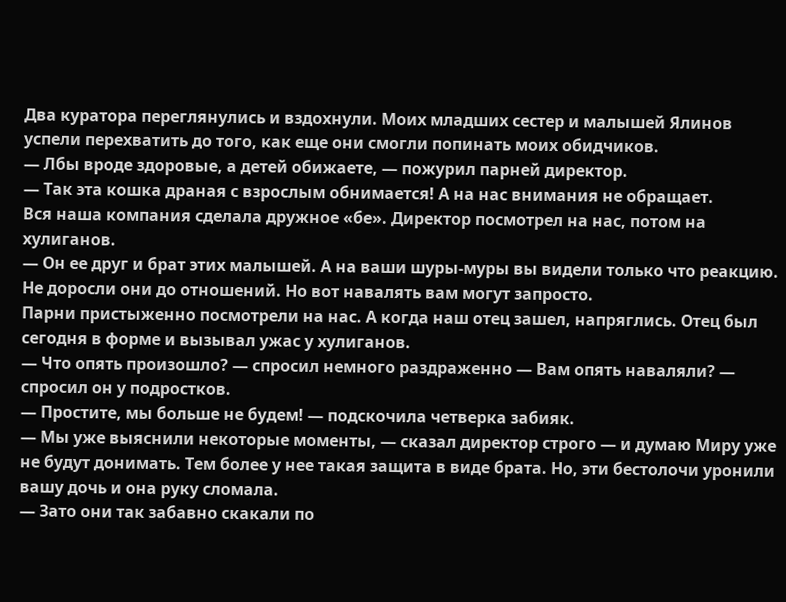Два куратора переглянулись и вздохнули. Моих младших сестер и малышей Ялинов успели перехватить до того, как еще они смогли попинать моих обидчиков.
— Лбы вроде здоровые, а детей обижаете, — пожурил парней директор.
— Так эта кошка драная с взрослым обнимается! А на нас внимания не обращает.
Вся наша компания сделала дружное «бе». Директор посмотрел на нас, потом на хулиганов.
— Он ее друг и брат этих малышей. А на ваши шуры-муры вы видели только что реакцию. Не доросли они до отношений. Но вот навалять вам могут запросто.
Парни пристыженно посмотрели на нас. А когда наш отец зашел, напряглись. Отец был сегодня в форме и вызывал ужас у хулиганов.
— Что опять произошло? — спросил немного раздраженно — Вам опять наваляли? — спросил он у подростков.
— Простите, мы больше не будем! — подскочила четверка забияк.
— Мы уже выяснили некоторые моменты, — сказал директор строго — и думаю Миру уже не будут донимать. Тем более у нее такая защита в виде брата. Но, эти бестолочи уронили вашу дочь и она руку сломала.
— Зато они так забавно скакали по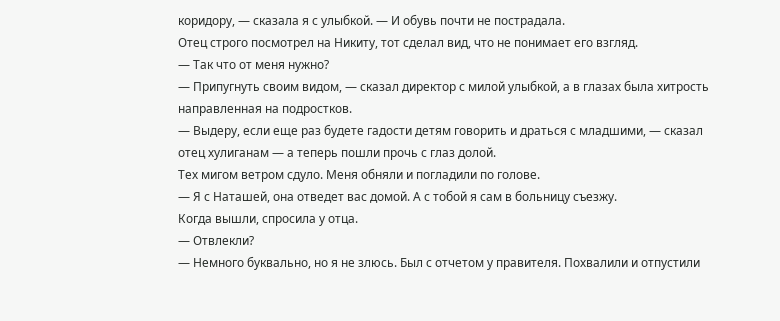коридору, — сказала я с улыбкой. — И обувь почти не пострадала.
Отец строго посмотрел на Никиту, тот сделал вид, что не понимает его взгляд.
— Так что от меня нужно?
— Припугнуть своим видом, — сказал директор с милой улыбкой, а в глазах была хитрость направленная на подростков.
— Выдеру, если еще раз будете гадости детям говорить и драться с младшими, — сказал отец хулиганам — а теперь пошли прочь с глаз долой.
Тех мигом ветром сдуло. Меня обняли и погладили по голове.
— Я с Наташей, она отведет вас домой. А с тобой я сам в больницу съезжу.
Когда вышли, спросила у отца.
— Отвлекли?
— Немного буквально, но я не злюсь. Был с отчетом у правителя. Похвалили и отпустили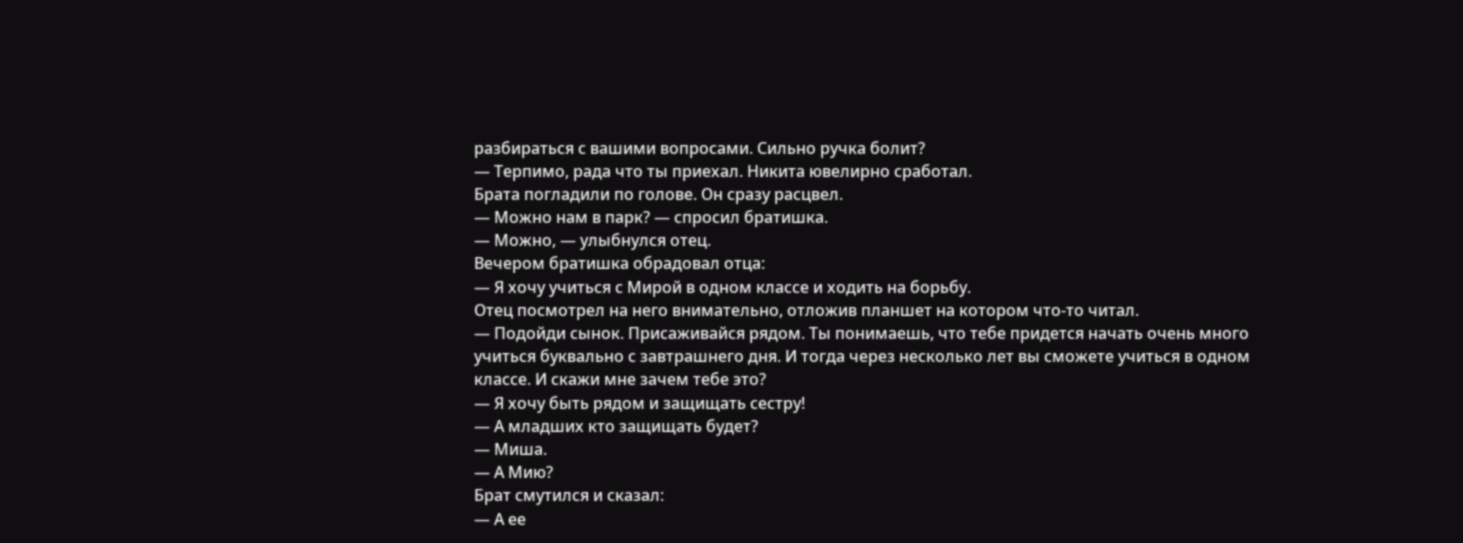разбираться с вашими вопросами. Сильно ручка болит?
— Терпимо, рада что ты приехал. Никита ювелирно сработал.
Брата погладили по голове. Он сразу расцвел.
— Можно нам в парк? — спросил братишка.
— Можно, — улыбнулся отец.
Вечером братишка обрадовал отца:
— Я хочу учиться с Мирой в одном классе и ходить на борьбу.
Отец посмотрел на него внимательно, отложив планшет на котором что-то читал.
— Подойди сынок. Присаживайся рядом. Ты понимаешь, что тебе придется начать очень много учиться буквально с завтрашнего дня. И тогда через несколько лет вы сможете учиться в одном классе. И скажи мне зачем тебе это?
— Я хочу быть рядом и защищать сестру!
— А младших кто защищать будет?
— Миша.
— А Мию?
Брат смутился и сказал:
— А ее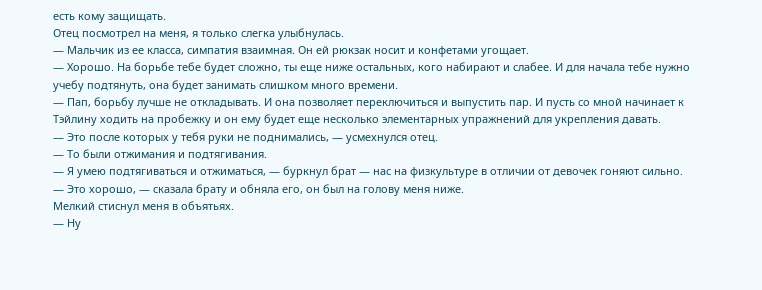есть кому защищать.
Отец посмотрел на меня, я только слегка улыбнулась.
— Мальчик из ее класса, симпатия взаимная. Он ей рюкзак носит и конфетами угощает.
— Хорошо. На борьбе тебе будет сложно, ты еще ниже остальных, кого набирают и слабее. И для начала тебе нужно учебу подтянуть, она будет занимать слишком много времени.
— Пап, борьбу лучше не откладывать. И она позволяет переключиться и выпустить пар. И пусть со мной начинает к Тэйлину ходить на пробежку и он ему будет еще несколько элементарных упражнений для укрепления давать.
— Это после которых у тебя руки не поднимались, — усмехнулся отец.
— То были отжимания и подтягивания.
— Я умею подтягиваться и отжиматься, — буркнул брат — нас на физкультуре в отличии от девочек гоняют сильно.
— Это хорошо, — сказала брату и обняла его, он был на голову меня ниже.
Мелкий стиснул меня в объятьях.
— Ну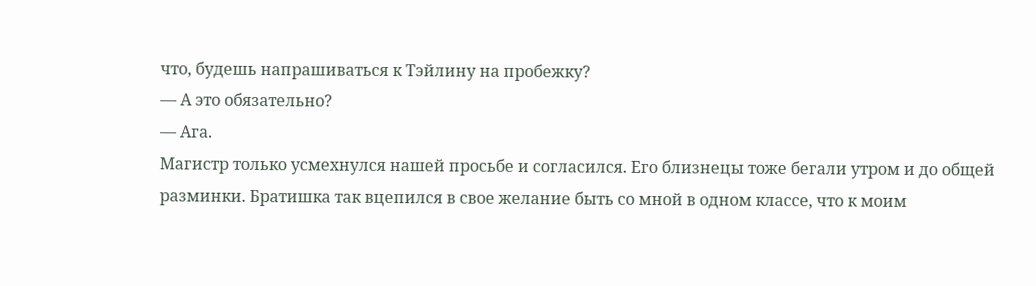что, будешь напрашиваться к Тэйлину на пробежку?
— А это обязательно?
— Ага.
Магистр только усмехнулся нашей просьбе и согласился. Его близнецы тоже бегали утром и до общей разминки. Братишка так вцепился в свое желание быть со мной в одном классе, что к моим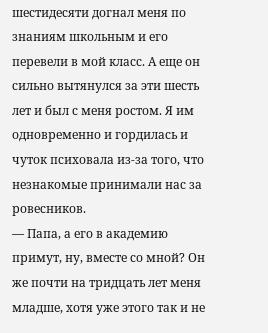шестидесяти догнал меня по знаниям школьным и его перевели в мой класс. А еще он сильно вытянулся за эти шесть лет и был с меня ростом. Я им одновременно и гордилась и чуток психовала из-за того, что незнакомые принимали нас за ровесников.
— Папа, а его в академию примут, ну, вместе со мной? Он же почти на тридцать лет меня младше, хотя уже этого так и не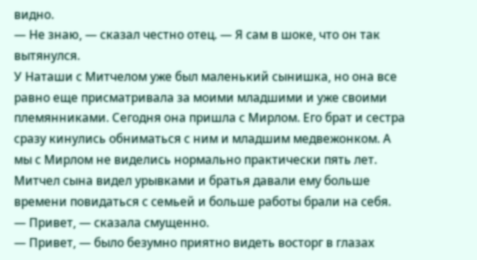видно.
— Не знаю, — сказал честно отец. — Я сам в шоке, что он так вытянулся.
У Наташи с Митчелом уже был маленький сынишка, но она все равно еще присматривала за моими младшими и уже своими племянниками. Сегодня она пришла с Мирлом. Его брат и сестра сразу кинулись обниматься с ним и младшим медвежонком. А мы с Мирлом не виделись нормально практически пять лет. Митчел сына видел урывками и братья давали ему больше времени повидаться с семьей и больше работы брали на себя.
— Привет, — сказала смущенно.
— Привет, — было безумно приятно видеть восторг в глазах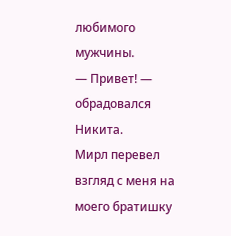любимого мужчины.
— Привет! — обрадовался Никита.
Мирл перевел взгляд с меня на моего братишку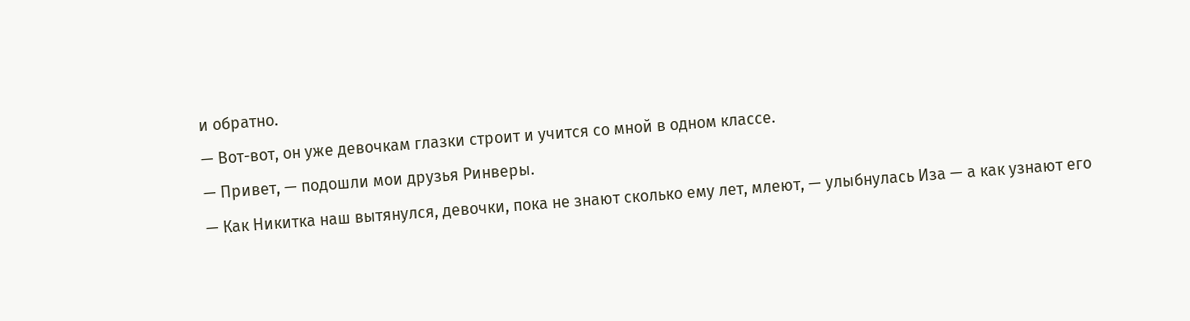и обратно.
— Вот-вот, он уже девочкам глазки строит и учится со мной в одном классе.
— Привет, — подошли мои друзья Ринверы.
— Как Никитка наш вытянулся, девочки, пока не знают сколько ему лет, млеют, — улыбнулась Иза — а как узнают его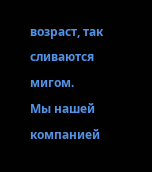возраст, так сливаются мигом.
Мы нашей компанией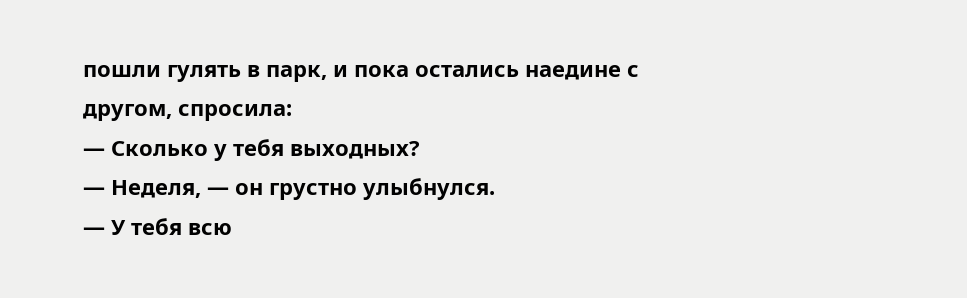пошли гулять в парк, и пока остались наедине с другом, спросила:
— Сколько у тебя выходных?
— Неделя, — он грустно улыбнулся.
— У тебя всю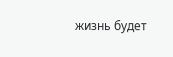жизнь будет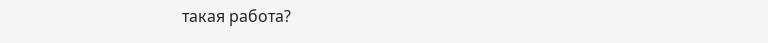такая работа?